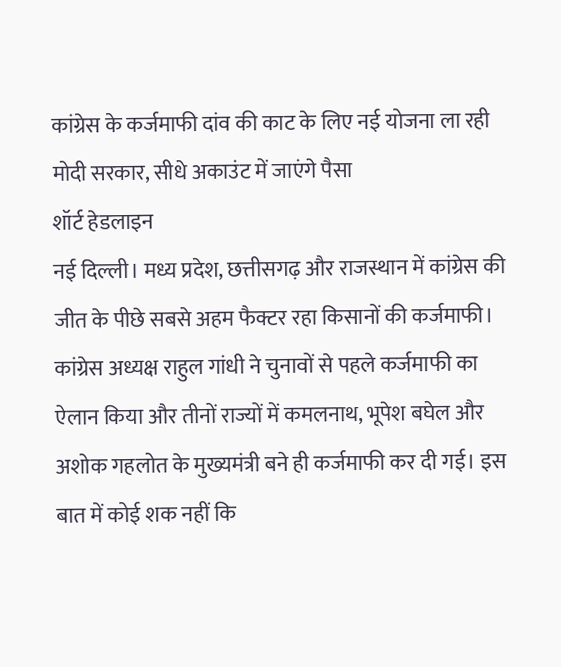कांग्रेस के कर्जमाफी दांव की काट के लिए नई योजना ला रही मोदी सरकार, सीधे अकाउंट में जाएंगे पैसा
शॉर्ट हेडलाइन
नई दिल्ली। मध्य प्रदेश, छत्तीसगढ़ और राजस्थान में कांग्रेस की जीत के पीछे सबसे अहम फैक्टर रहा किसानों की कर्जमाफी। कांग्रेस अध्यक्ष राहुल गांधी ने चुनावों से पहले कर्जमाफी का ऐलान किया और तीनों राज्यों में कमलनाथ, भूपेश बघेल और अशोक गहलोत के मुख्यमंत्री बने ही कर्जमाफी कर दी गई। इस बात में कोई शक नहीं कि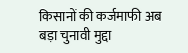किसानों की कर्जमाफी अब बड़ा चुनावी मुद्दा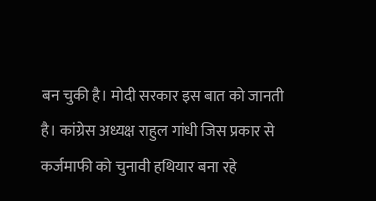बन चुकी है। मोदी सरकार इस बात को जानती है। कांग्रेस अध्यक्ष राहुल गांधी जिस प्रकार से कर्जमाफी को चुनावी हथियार बना रहे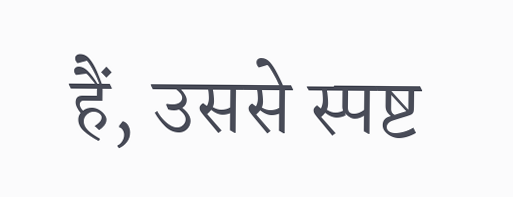हैं, उससे स्पष्ट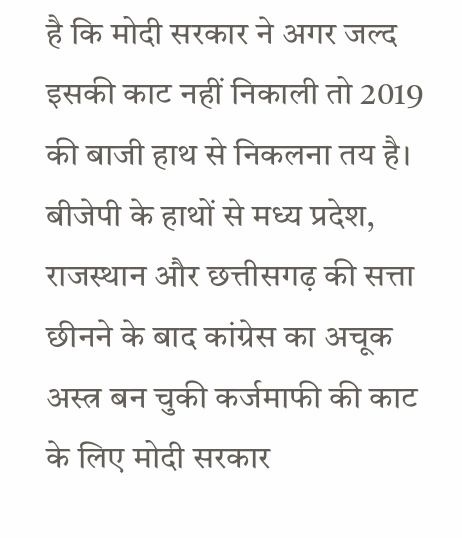है कि मोदी सरकार ने अगर जल्द इसकी काट नहीं निकाली तो 2019 की बाजी हाथ से निकलना तय है। बीजेपी के हाथों से मध्य प्रदेश, राजस्थान और छत्तीसगढ़ की सत्ता छीनने के बाद कांग्रेस का अचूक अस्त्र बन चुकी कर्जमाफी की काट के लिए मोदी सरकार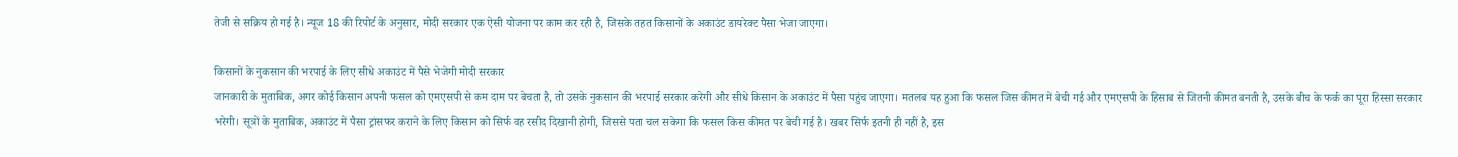तेजी से सक्रिय हो गई है। न्यूज 18 की रिपोर्ट के अनुसार, मोदी सरकार एक ऐसी योजना पर काम कर रही है, जिसके तहत किसानों के अकाउंट डायरेक्ट पैसा भेजा जाएगा।

किसानों के नुकसान की भरपाई के लिए सीधे अकाउंट में पैसे भेजेगी मोदी सरकार
जानकारी के मुताबिक, अगर कोई किसान अपनी फसल को एमएसपी से कम दाम पर बेचता है, तो उसके नुकसान की भरपाई सरकार करेगी और सीधे किसान के अकाउंट में पैसा पहुंच जाएगा। मतलब यह हुआ कि फसल जिस कीमत में बेची गई और एमएसपी के हिसाब से जितनी कीमत बनती है, उसके बीच के फर्क का पूरा हिस्सा सरकार भरेगी। सूत्रों के मुताबिक, अकाउंट में पैसा ट्रांसफर कराने के लिए किसान को सिर्फ वह रसीद दिखानी होगी, जिससे पता चल सकेगा कि फसल किस कीमत पर बेची गई है। खबर सिर्फ इतनी ही नहीं है, इस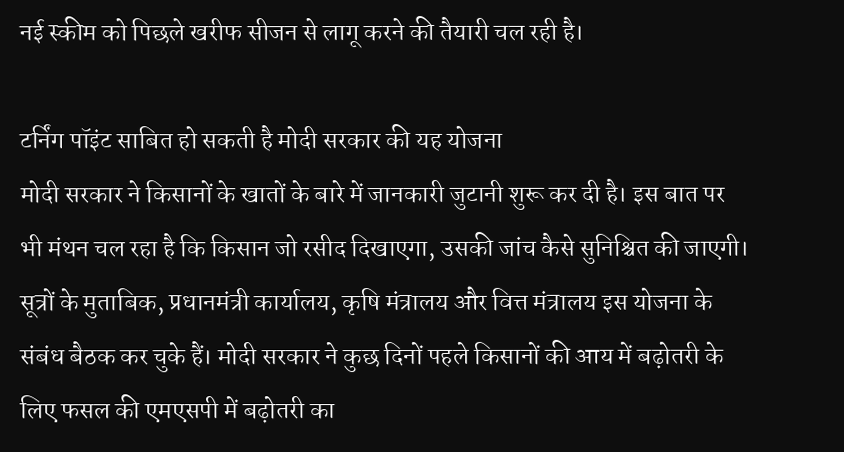नई स्कीम को पिछले खरीफ सीजन से लागू करने की तैयारी चल रही है।

टर्निंग पॉइंट साबित हो सकती है मोदी सरकार की यह योजना
मोदी सरकार ने किसानों के खातों के बारे में जानकारी जुटानी शुरू कर दी है। इस बात पर भी मंथन चल रहा है कि किसान जो रसीद दिखाएगा, उसकी जांच कैसे सुनिश्चित की जाएगी। सूत्रों के मुताबिक, प्रधानमंत्री कार्यालय, कृषि मंत्रालय और वित्त मंत्रालय इस योजना के संबंध बैठक कर चुके हैं। मोदी सरकार ने कुछ दिनों पहले किसानों की आय में बढ़ोतरी के लिए फसल की एमएसपी में बढ़ोतरी का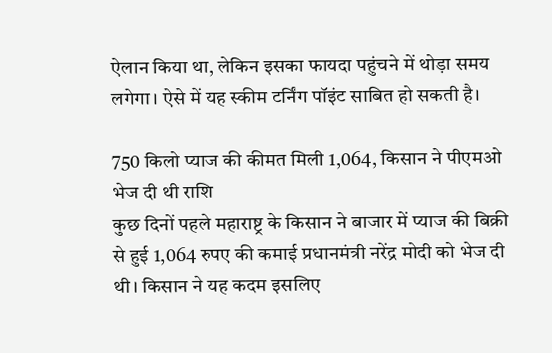ऐलान किया था, लेकिन इसका फायदा पहुंचने में थोड़ा समय लगेगा। ऐसे में यह स्कीम टर्निंग पॉइंट साबित हो सकती है।

750 किलो प्याज की कीमत मिली 1,064, किसान ने पीएमओ भेज दी थी राशि
कुछ दिनों पहले महाराष्ट्र के किसान ने बाजार में प्याज की बिक्री से हुई 1,064 रुपए की कमाई प्रधानमंत्री नरेंद्र मोदी को भेज दी थी। किसान ने यह कदम इसलिए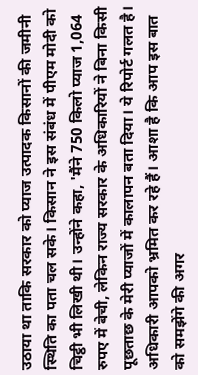उठाया था ताकि सरकार को प्याज उत्पादक किसानों की जमीनी स्थिति का पता चल सके। किसान ने इस संबंध में पीएम मोदी को चिट्ठी भी लिखी थी। उन्होंने कहा, 'मैंने 750 किलो प्याज 1,064 रुपए में बेची, लेकिन राज्य सरकार के अधिकारियों ने बिना किसी पूछताछ के मेरी प्याजों में कालापन बता दिया। ये रिपोर्ट गलत है। अधिकारी आपको भ्रमित कर रहे हैं। आशा है कि आप इस बात को समझेंगे की अगर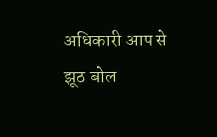अधिकारी आप से झूठ बोल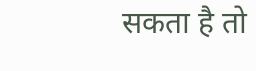सकता है तो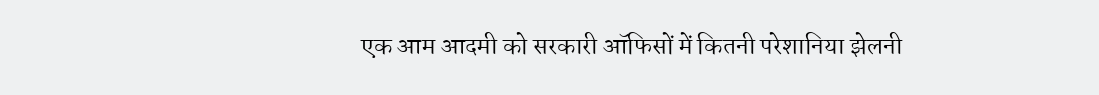एक आम आदमी को सरकारी ऑफिसों में कितनी परेशानिया झेलनी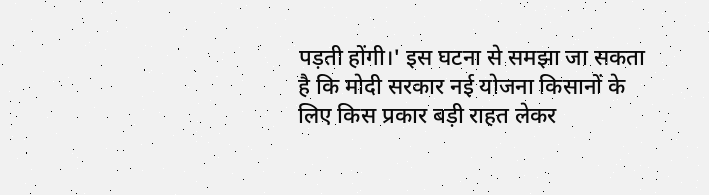पड़ती होंगी।' इस घटना से समझा जा सकता है कि मोदी सरकार नई योजना किसानों के लिए किस प्रकार बड़ी राहत लेकर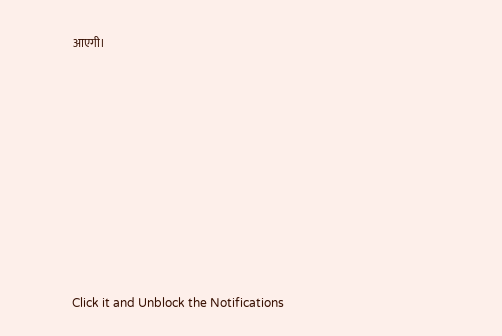आएगी।












Click it and Unblock the Notifications